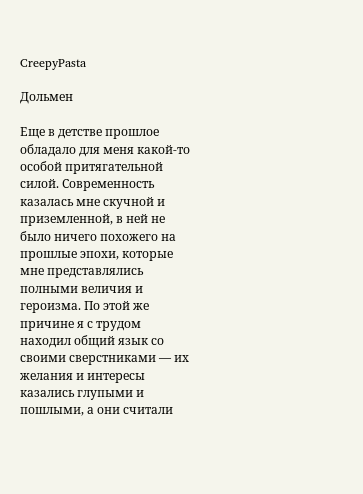CreepyPasta

Дольмен

Еще в детстве прошлое обладало для меня какой-то особой притягательной силой. Современность казалась мне скучной и приземленной, в ней не было ничего похожего на прошлые эпохи, которые мне представлялись полными величия и героизма. По этой же причине я с трудом находил общий язык со своими сверстниками — их желания и интересы казались глупыми и пошлыми, а они считали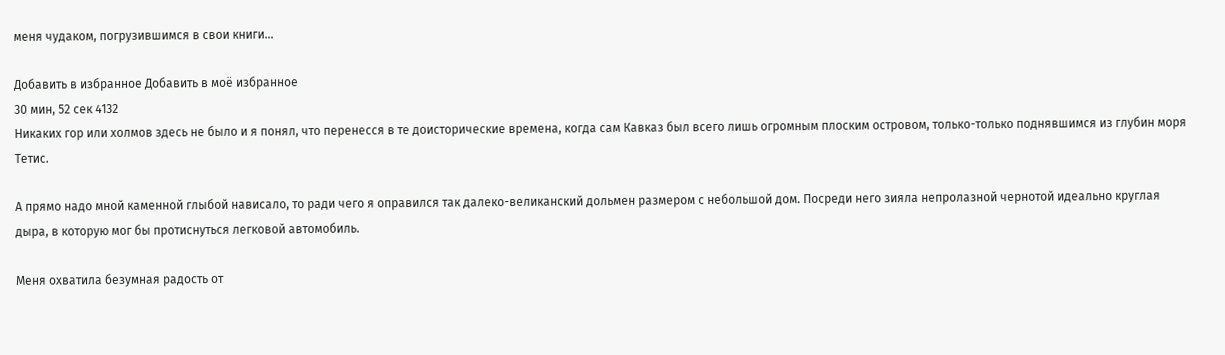меня чудаком, погрузившимся в свои книги…

Добавить в избранное Добавить в моё избранное
30 мин, 52 сек 4132
Никаких гор или холмов здесь не было и я понял, что перенесся в те доисторические времена, когда сам Кавказ был всего лишь огромным плоским островом, только-только поднявшимся из глубин моря Тетис.

А прямо надо мной каменной глыбой нависало, то ради чего я оправился так далеко-великанский дольмен размером с небольшой дом. Посреди него зияла непролазной чернотой идеально круглая дыра, в которую мог бы протиснуться легковой автомобиль.

Меня охватила безумная радость от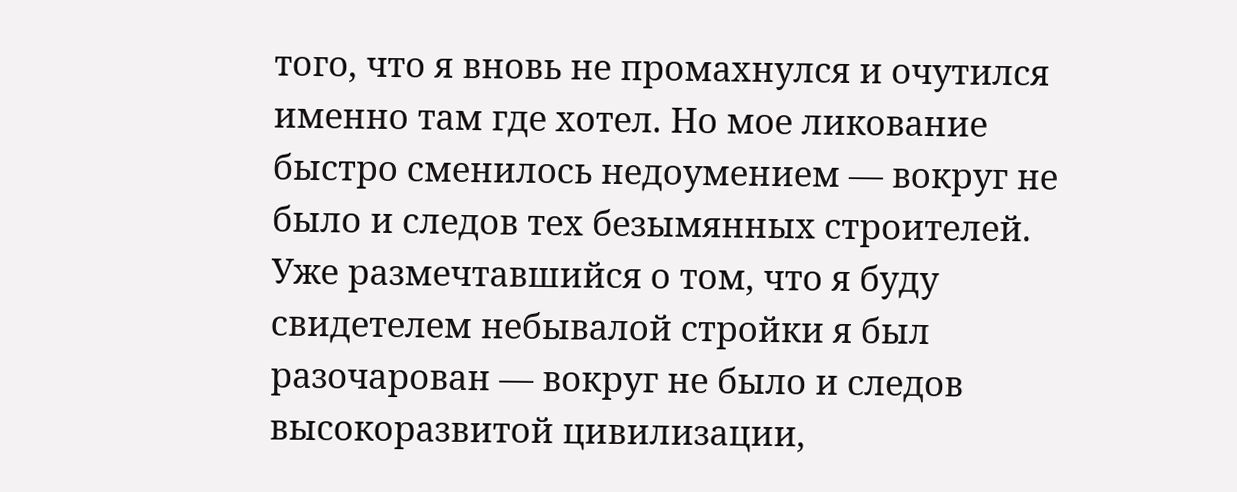того, что я вновь не промахнулся и очутился именно там где хотел. Но мое ликование быстро сменилось недоумением — вокруг не было и следов тех безымянных строителей. Уже размечтавшийся о том, что я буду свидетелем небывалой стройки я был разочарован — вокруг не было и следов высокоразвитой цивилизации,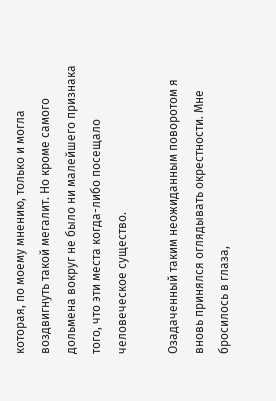которая, по моему мнению, только и могла воздвигнуть такой мегалит. Но кроме самого дольмена вокруг не было ни малейшего признака того, что эти места когда-либо посещало человеческое существо.

Озадаченный таким неожиданным поворотом я вновь принялся оглядывать окрестности. Мне бросилось в глаза,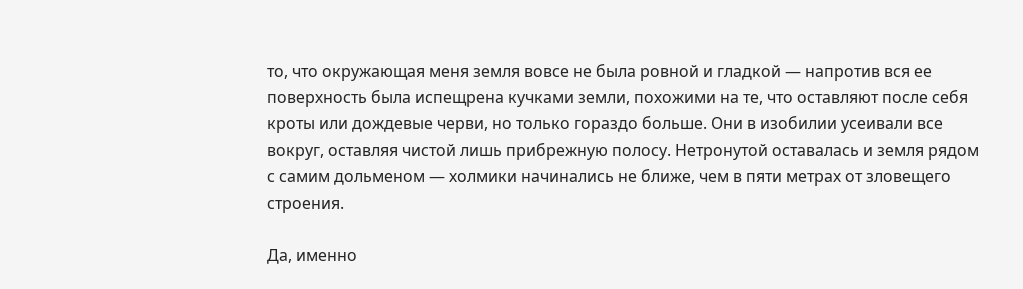то, что окружающая меня земля вовсе не была ровной и гладкой — напротив вся ее поверхность была испещрена кучками земли, похожими на те, что оставляют после себя кроты или дождевые черви, но только гораздо больше. Они в изобилии усеивали все вокруг, оставляя чистой лишь прибрежную полосу. Нетронутой оставалась и земля рядом с самим дольменом — холмики начинались не ближе, чем в пяти метрах от зловещего строения.

Да, именно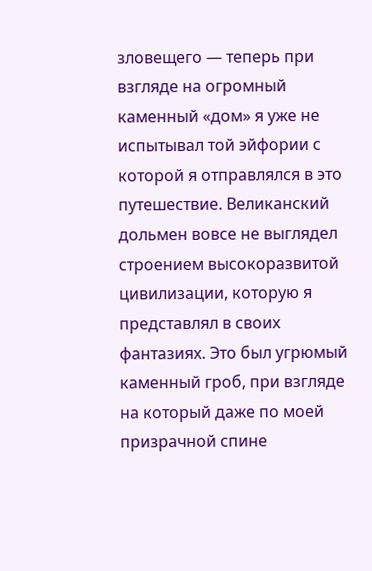зловещего — теперь при взгляде на огромный каменный «дом» я уже не испытывал той эйфории с которой я отправлялся в это путешествие. Великанский дольмен вовсе не выглядел строением высокоразвитой цивилизации, которую я представлял в своих фантазиях. Это был угрюмый каменный гроб, при взгляде на который даже по моей призрачной спине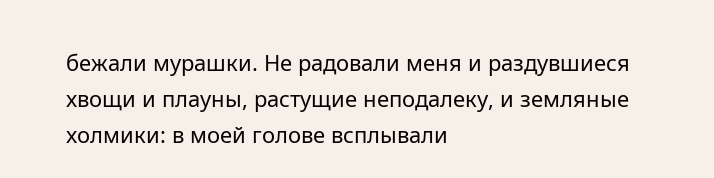бежали мурашки. Не радовали меня и раздувшиеся хвощи и плауны, растущие неподалеку, и земляные холмики: в моей голове всплывали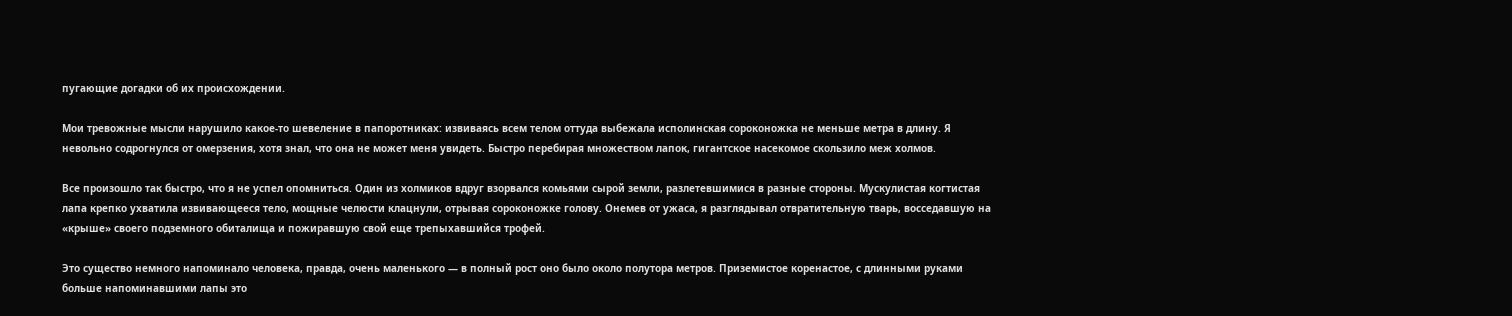пугающие догадки об их происхождении.

Мои тревожные мысли нарушило какое-то шевеление в папоротниках: извиваясь всем телом оттуда выбежала исполинская сороконожка не меньше метра в длину. Я невольно содрогнулся от омерзения, хотя знал, что она не может меня увидеть. Быстро перебирая множеством лапок, гигантское насекомое скользило меж холмов.

Все произошло так быстро, что я не успел опомниться. Один из холмиков вдруг взорвался комьями сырой земли, разлетевшимися в разные стороны. Мускулистая когтистая лапа крепко ухватила извивающееся тело, мощные челюсти клацнули, отрывая сороконожке голову. Онемев от ужаса, я разглядывал отвратительную тварь, восседавшую на «крыше» своего подземного обиталища и пожиравшую свой еще трепыхавшийся трофей.

Это существо немного напоминало человека, правда, очень маленького — в полный рост оно было около полутора метров. Приземистое коренастое, с длинными руками больше напоминавшими лапы это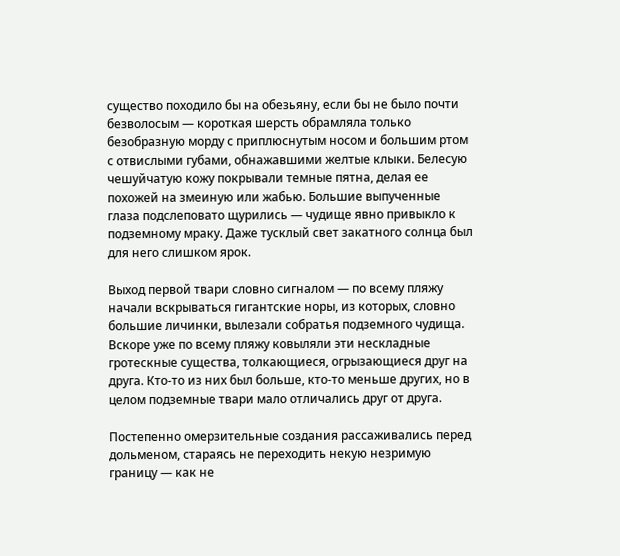существо походило бы на обезьяну, если бы не было почти безволосым — короткая шерсть обрамляла только безобразную морду с приплюснутым носом и большим ртом с отвислыми губами, обнажавшими желтые клыки. Белесую чешуйчатую кожу покрывали темные пятна, делая ее похожей на змеиную или жабью. Большие выпученные глаза подслеповато щурились — чудище явно привыкло к подземному мраку. Даже тусклый свет закатного солнца был для него слишком ярок.

Выход первой твари словно сигналом — по всему пляжу начали вскрываться гигантские норы, из которых, словно большие личинки, вылезали собратья подземного чудища. Вскоре уже по всему пляжу ковыляли эти нескладные гротескные существа, толкающиеся, огрызающиеся друг на друга. Кто-то из них был больше, кто-то меньше других, но в целом подземные твари мало отличались друг от друга.

Постепенно омерзительные создания рассаживались перед дольменом, стараясь не переходить некую незримую границу — как не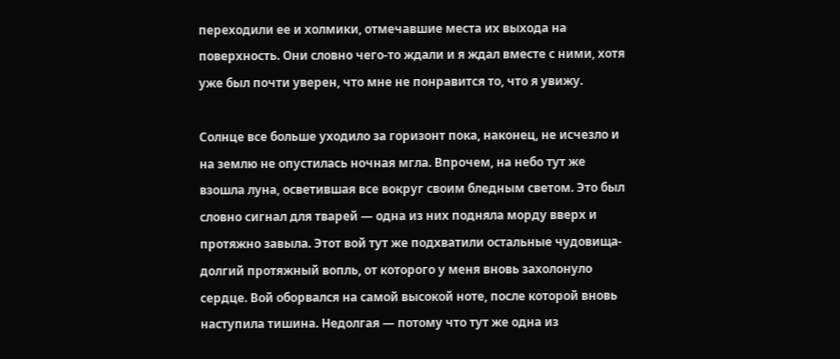переходили ее и холмики, отмечавшие места их выхода на поверхность. Они словно чего-то ждали и я ждал вместе с ними, хотя уже был почти уверен, что мне не понравится то, что я увижу.

Солнце все больше уходило за горизонт пока, наконец, не исчезло и на землю не опустилась ночная мгла. Впрочем, на небо тут же взошла луна, осветившая все вокруг своим бледным светом. Это был словно сигнал для тварей — одна из них подняла морду вверх и протяжно завыла. Этот вой тут же подхватили остальные чудовища-долгий протяжный вопль, от которого у меня вновь захолонуло сердце. Вой оборвался на самой высокой ноте, после которой вновь наступила тишина. Недолгая — потому что тут же одна из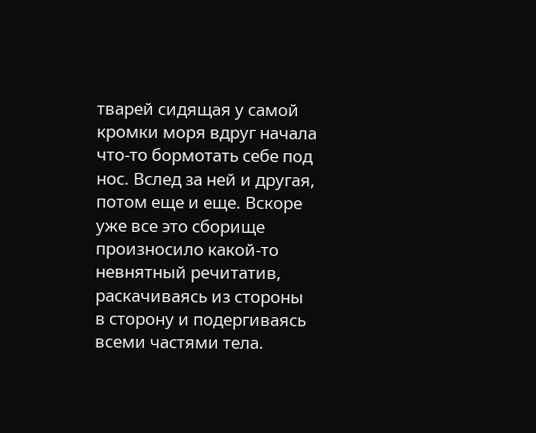тварей сидящая у самой кромки моря вдруг начала что-то бормотать себе под нос. Вслед за ней и другая, потом еще и еще. Вскоре уже все это сборище произносило какой-то невнятный речитатив, раскачиваясь из стороны в сторону и подергиваясь всеми частями тела.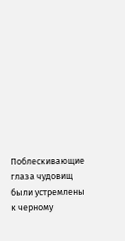Поблескивающие глаза чудовищ были устремлены к черному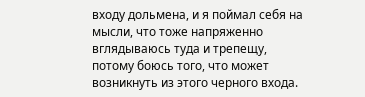входу дольмена, и я поймал себя на мысли, что тоже напряженно вглядываюсь туда и трепещу, потому боюсь того, что может возникнуть из этого черного входа.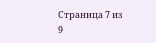Страница 7 из 9